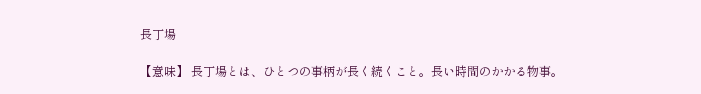長丁場

【意味】 長丁場とは、ひとつの事柄が長く続くこと。長い時間のかかる物事。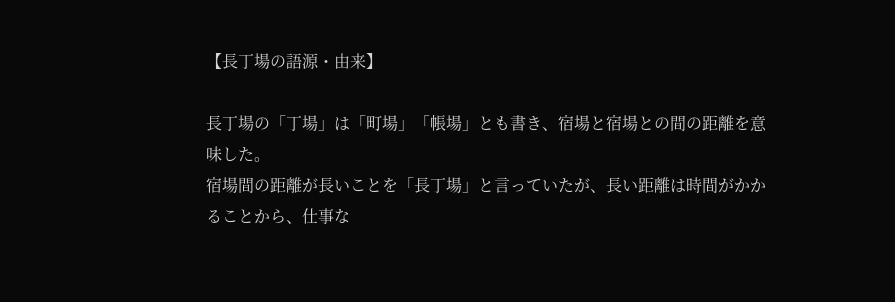【長丁場の語源・由来】

長丁場の「丁場」は「町場」「帳場」とも書き、宿場と宿場との間の距離を意味した。
宿場間の距離が長いことを「長丁場」と言っていたが、長い距離は時間がかかることから、仕事な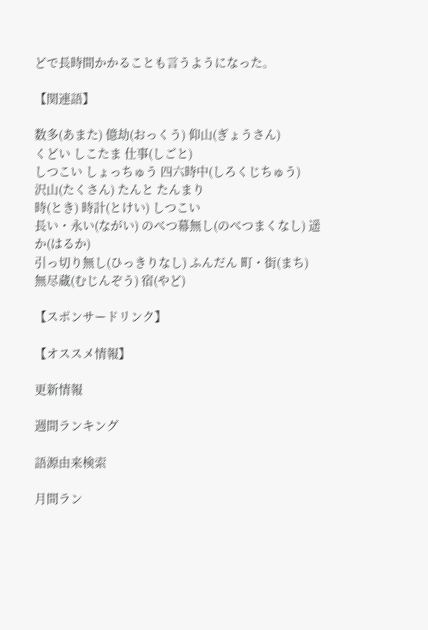どで長時間かかることも言うようになった。

【関連語】

数多(あまた) 億劫(おっくう) 仰山(ぎょうさん)
くどい しこたま 仕事(しごと)
しつこい しょっちゅう 四六時中(しろくじちゅう)
沢山(たくさん) たんと たんまり
時(とき) 時計(とけい) しつこい
長い・永い(ながい) のべつ幕無し(のべつまくなし) 遥か(はるか)
引っ切り無し(ひっきりなし) ふんだん 町・街(まち)
無尽蔵(むじんぞう) 宿(やど)

【スポンサードリンク】

【オススメ情報】

更新情報

週間ランキング

語源由来検索

月間ラン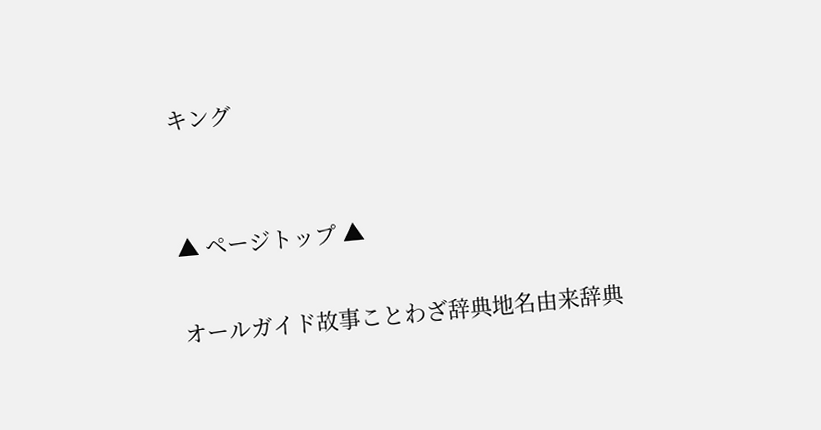キング


▲ ページトップ ▲

オールガイド故事ことわざ辞典地名由来辞典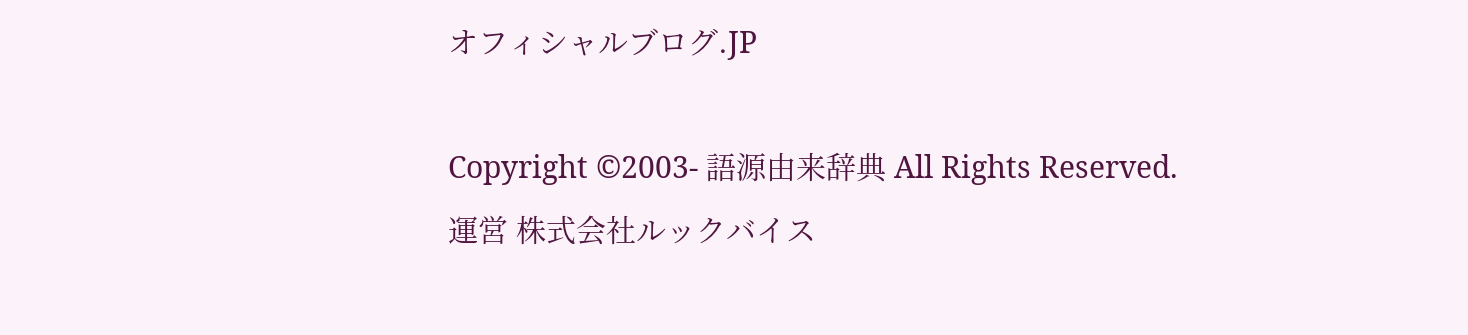オフィシャルブログ.JP

Copyright ©2003- 語源由来辞典 All Rights Reserved.
運営 株式会社ルックバイス